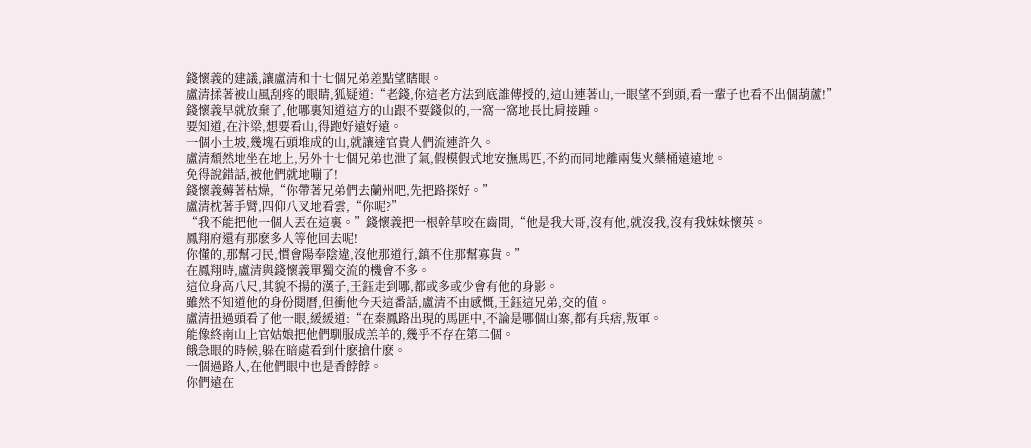錢懷義的建議,讓盧清和十七個兄弟差點望瞎眼。
盧清揉著被山風刮疼的眼睛,狐疑道:“老錢,你這老方法到底誰傳授的,這山連著山,一眼望不到頭,看一輩子也看不出個葫蘆!”
錢懷義早就放棄了,他哪裏知道這方的山跟不要錢似的,一窩一窩地長比肩接踵。
要知道,在汴梁,想要看山,得跑好遠好遠。
一個小土坡,幾塊石頭堆成的山,就讓達官貴人們流連許久。
盧清頹然地坐在地上,另外十七個兄弟也泄了氣,假模假式地安撫馬匹,不約而同地離兩隻火藥桶遠遠地。
免得說錯話,被他們就地嘣了!
錢懷義薅著枯燥,“你帶著兄弟們去蘭州吧,先把路探好。”
盧清枕著手臂,四仰八叉地看雲,“你呢?”
“我不能把他一個人丟在這裏。”錢懷義把一根幹草咬在齒間,“他是我大哥,沒有他,就沒我,沒有我妹妹懷英。
鳳翔府還有那麽多人等他回去呢!
你懂的,那幫刁民,慣會陽奉陰違,沒他那道行,鎮不住那幫寡貨。”
在鳳翔時,盧清與錢懷義單獨交流的機會不多。
這位身高八尺,其貌不揚的漢子,王鈺走到哪,都或多或少會有他的身影。
雖然不知道他的身份閱曆,但衝他今天這番話,盧清不由感慨,王鈺這兄弟,交的值。
盧清扭過頭看了他一眼,緩緩道:“在秦鳳路出現的馬匪中,不論是哪個山寨,都有兵痞,叛軍。
能像終南山上官姑娘把他們馴服成羔羊的,幾乎不存在第二個。
餓急眼的時候,躲在暗處看到什麽搶什麽。
一個過路人,在他們眼中也是香餑餑。
你們遠在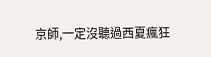京師,一定沒聽過西夏瘋狂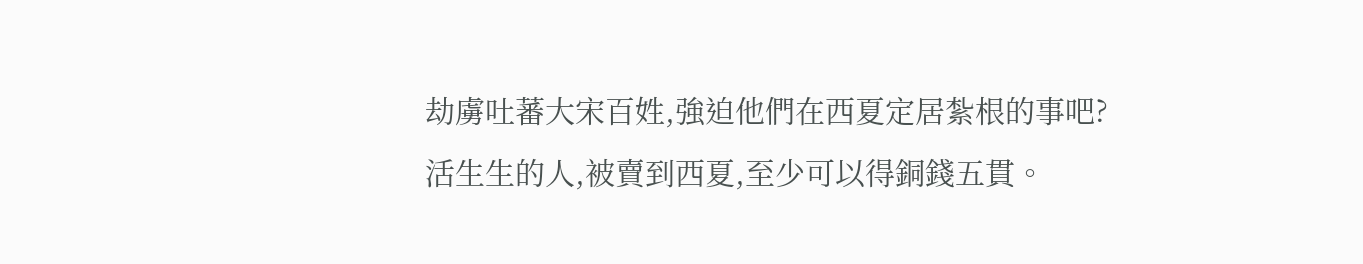劫虜吐蕃大宋百姓,強迫他們在西夏定居紮根的事吧?
活生生的人,被賣到西夏,至少可以得銅錢五貫。